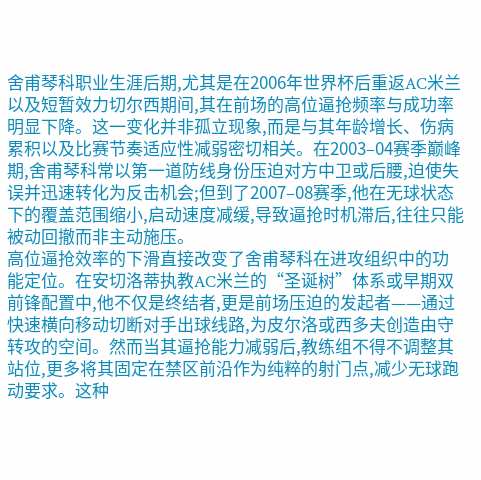舍甫琴科职业生涯后期,尤其是在2006年世界杯后重返AC米兰以及短暂效力切尔西期间,其在前场的高位逼抢频率与成功率明显下降。这一变化并非孤立现象,而是与其年龄增长、伤病累积以及比赛节奏适应性减弱密切相关。在2003–04赛季巅峰期,舍甫琴科常以第一道防线身份压迫对方中卫或后腰,迫使失误并迅速转化为反击机会;但到了2007–08赛季,他在无球状态下的覆盖范围缩小,启动速度减缓,导致逼抢时机滞后,往往只能被动回撤而非主动施压。
高位逼抢效率的下滑直接改变了舍甫琴科在进攻组织中的功能定位。在安切洛蒂执教AC米兰的“圣诞树”体系或早期双前锋配置中,他不仅是终结者,更是前场压迫的发起者——通过快速横向移动切断对手出球线路,为皮尔洛或西多夫创造由守转攻的空间。然而当其逼抢能力减弱后,教练组不得不调整其站位,更多将其固定在禁区前沿作为纯粹的射门点,减少无球跑动要求。这种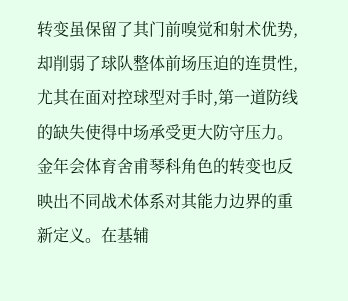转变虽保留了其门前嗅觉和射术优势,却削弱了球队整体前场压迫的连贯性,尤其在面对控球型对手时,第一道防线的缺失使得中场承受更大防守压力。
金年会体育舍甫琴科角色的转变也反映出不同战术体系对其能力边界的重新定义。在基辅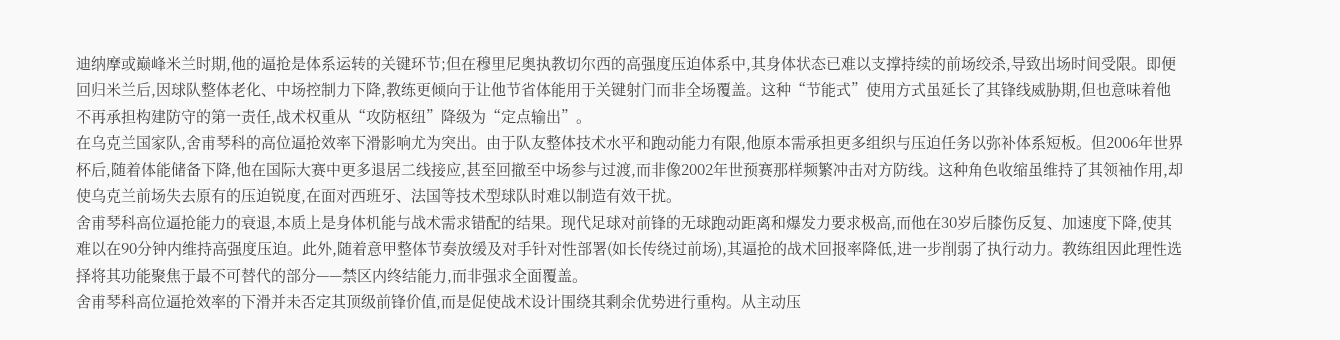迪纳摩或巅峰米兰时期,他的逼抢是体系运转的关键环节;但在穆里尼奥执教切尔西的高强度压迫体系中,其身体状态已难以支撑持续的前场绞杀,导致出场时间受限。即便回归米兰后,因球队整体老化、中场控制力下降,教练更倾向于让他节省体能用于关键射门而非全场覆盖。这种“节能式”使用方式虽延长了其锋线威胁期,但也意味着他不再承担构建防守的第一责任,战术权重从“攻防枢纽”降级为“定点输出”。
在乌克兰国家队,舍甫琴科的高位逼抢效率下滑影响尤为突出。由于队友整体技术水平和跑动能力有限,他原本需承担更多组织与压迫任务以弥补体系短板。但2006年世界杯后,随着体能储备下降,他在国际大赛中更多退居二线接应,甚至回撤至中场参与过渡,而非像2002年世预赛那样频繁冲击对方防线。这种角色收缩虽维持了其领袖作用,却使乌克兰前场失去原有的压迫锐度,在面对西班牙、法国等技术型球队时难以制造有效干扰。
舍甫琴科高位逼抢能力的衰退,本质上是身体机能与战术需求错配的结果。现代足球对前锋的无球跑动距离和爆发力要求极高,而他在30岁后膝伤反复、加速度下降,使其难以在90分钟内维持高强度压迫。此外,随着意甲整体节奏放缓及对手针对性部署(如长传绕过前场),其逼抢的战术回报率降低,进一步削弱了执行动力。教练组因此理性选择将其功能聚焦于最不可替代的部分——禁区内终结能力,而非强求全面覆盖。
舍甫琴科高位逼抢效率的下滑并未否定其顶级前锋价值,而是促使战术设计围绕其剩余优势进行重构。从主动压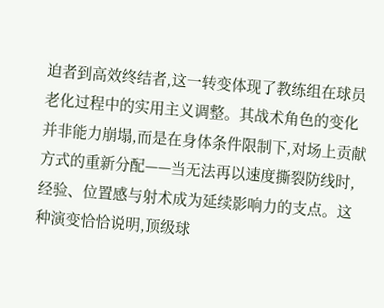迫者到高效终结者,这一转变体现了教练组在球员老化过程中的实用主义调整。其战术角色的变化并非能力崩塌,而是在身体条件限制下,对场上贡献方式的重新分配——当无法再以速度撕裂防线时,经验、位置感与射术成为延续影响力的支点。这种演变恰恰说明,顶级球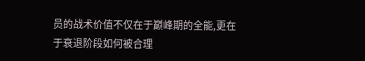员的战术价值不仅在于巅峰期的全能,更在于衰退阶段如何被合理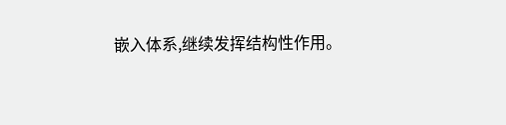嵌入体系,继续发挥结构性作用。